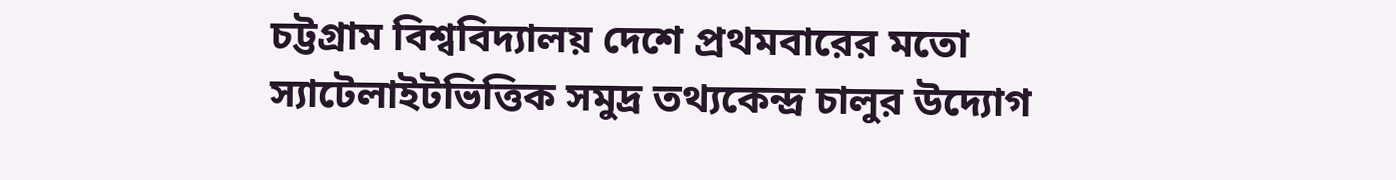চট্টগ্রাম বিশ্ববিদ্যালয় দেশে প্রথমবারের মতো স্যাটেলাইটভিত্তিক সমুদ্র তথ্যকেন্দ্র চালুর উদ্যোগ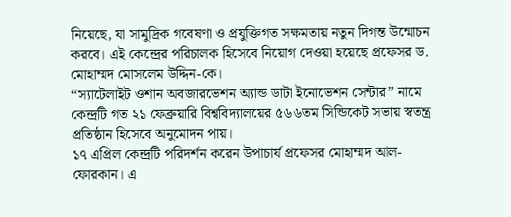নিয়েছে, যা সামুদ্রিক গবেষণা ও প্রযুক্তিগত সক্ষমতায় নতুন দিগন্ত উন্মোচন করবে। এই কেন্দ্রের পরিচালক হিসেবে নিয়োগ দেওয়া হয়েছে প্রফেসর ড. মোহাম্মদ মোসলেম উদ্দিন-কে।
“স্যাটেলাইট ওশান অবজারভেশন অ্যান্ড ডাটা ইনোভেশন সেন্টার” নামে কেন্দ্রটি গত ২১ ফেব্রুয়ারি বিশ্ববিদ্যালয়ের ৫৬৬তম সিন্ডিকেট সভায় স্বতন্ত্র প্রতিষ্ঠান হিসেবে অনুমোদন পায়।
১৭ এপ্রিল কেন্দ্রটি পরিদর্শন করেন উপাচার্য প্রফেসর মোহাম্মদ আল-ফোরকান। এ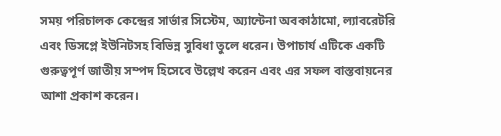সময় পরিচালক কেন্দ্রের সার্ভার সিস্টেম, অ্যান্টেনা অবকাঠামো, ল্যাবরেটরি এবং ডিসপ্লে ইউনিটসহ বিভিন্ন সুবিধা তুলে ধরেন। উপাচার্য এটিকে একটি গুরুত্বপূর্ণ জাতীয় সম্পদ হিসেবে উল্লেখ করেন এবং এর সফল বাস্তবায়নের আশা প্রকাশ করেন।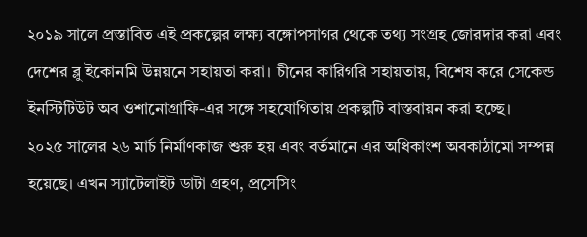২০১৯ সালে প্রস্তাবিত এই প্রকল্পের লক্ষ্য বঙ্গোপসাগর থেকে তথ্য সংগ্রহ জোরদার করা এবং দেশের ব্লু ইকোনমি উন্নয়নে সহায়তা করা। চীনের কারিগরি সহায়তায়, বিশেষ করে সেকেন্ড ইনস্টিটিউট অব ওশানোগ্রাফি-এর সঙ্গে সহযোগিতায় প্রকল্পটি বাস্তবায়ন করা হচ্ছে।
২০২৫ সালের ২৬ মার্চ নির্মাণকাজ শুরু হয় এবং বর্তমানে এর অধিকাংশ অবকাঠামো সম্পন্ন হয়েছে। এখন স্যাটেলাইট ডাটা গ্রহণ, প্রসেসিং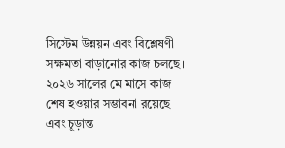সিস্টেম উন্নয়ন এবং বিশ্লেষণী সক্ষমতা বাড়ানোর কাজ চলছে। ২০২৬ সালের মে মাসে কাজ শেষ হওয়ার সম্ভাবনা রয়েছে এবং চূড়ান্ত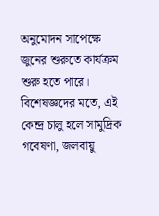অনুমোদন সাপেক্ষে জুনের শুরুতে কার্যক্রম শুরু হতে পারে।
বিশেষজ্ঞদের মতে, এই কেন্দ্র চালু হলে সামুদ্রিক গবেষণা, জলবায়ু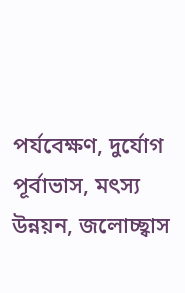পর্যবেক্ষণ, দুর্যোগ পূর্বাভাস, মৎস্য উন্নয়ন, জলোচ্ছ্বাস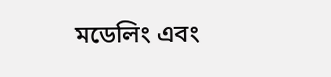মডেলিং এবং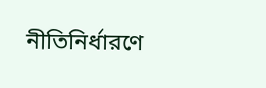নীতিনির্ধারণে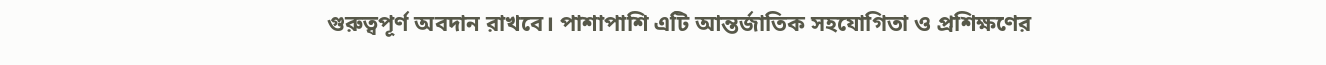গুরুত্বপূর্ণ অবদান রাখবে। পাশাপাশি এটি আন্তর্জাতিক সহযোগিতা ও প্রশিক্ষণের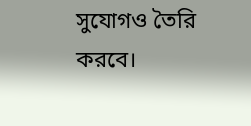সুযোগও তৈরি করবে।